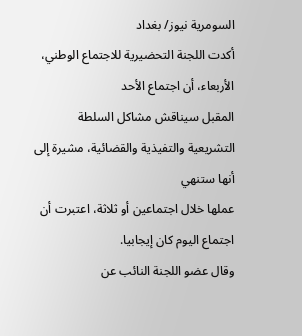السومرية نيوز/ بغداد
أكدت اللجنة التحضيرية للاجتماع الوطني، الأربعاء، أن اجتماع الأحد
المقبل سيناقش مشاكل السلطة التشريعية والتفيذية والقضائية، مشيرة إلى أنها ستنهي
عملها خلال اجتماعين أو ثلاثة، اعتبرت أن اجتماع اليوم كان إيجابيا.
وقال عضو اللجنة النائب عن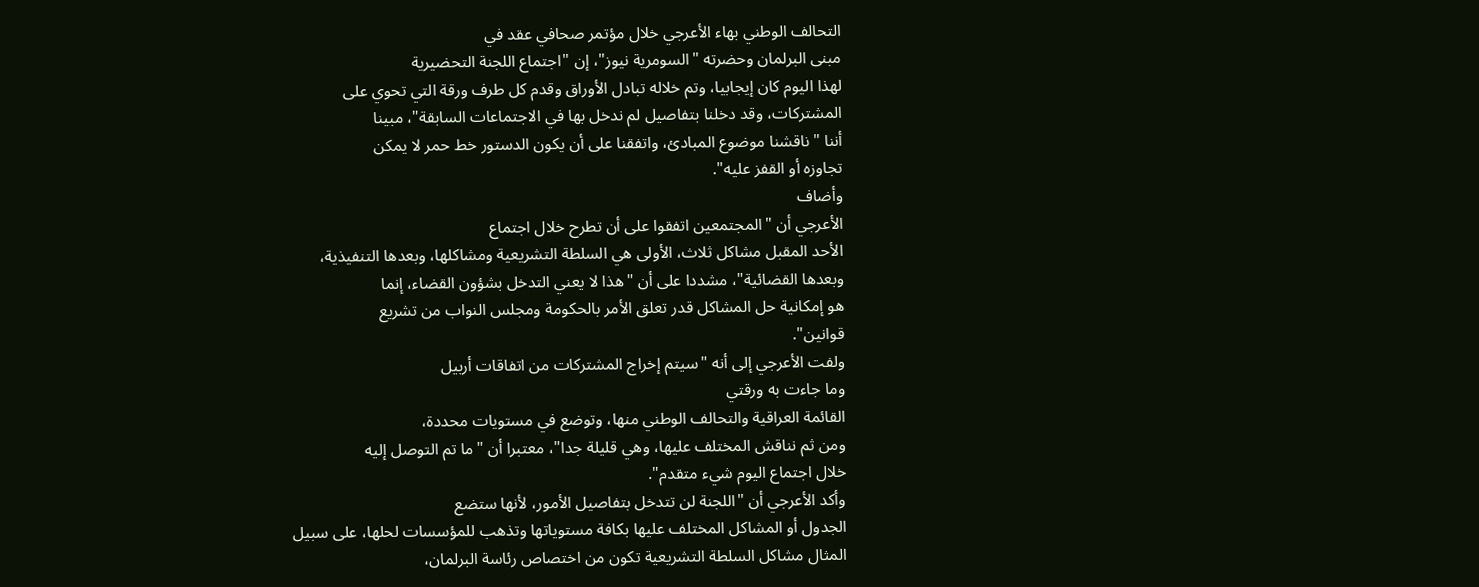التحالف الوطني بهاء الأعرجي خلال مؤتمر صحافي عقد في
مبنى البرلمان وحضرته "السومرية نيوز"، إن "اجتماع اللجنة التحضيرية
لهذا اليوم كان إيجابيا، وتم خلاله تبادل الأوراق وقدم كل طرف ورقة التي تحوي على
المشتركات، وقد دخلنا بتفاصيل لم ندخل بها في الاجتماعات السابقة"، مبينا
أننا "ناقشنا موضوع المبادئ، واتفقنا على أن يكون الدستور خط حمر لا يمكن
تجاوزه أو القفز عليه".
وأضاف
الأعرجي أن "المجتمعين اتفقوا على أن تطرح خلال اجتماع
الأحد المقبل مشاكل ثلاث، الأولى هي السلطة التشريعية ومشاكلها، وبعدها التنفيذية،
وبعدها القضائية"، مشددا على أن "هذا لا يعني التدخل بشؤون القضاء، إنما
هو إمكانية حل المشاكل قدر تعلق الأمر بالحكومة ومجلس النواب من تشريع
قوانين".
ولفت الأعرجي إلى أنه "سيتم إخراج المشتركات من اتفاقات أربيل
وما جاءت به ورقتي
القائمة العراقية والتحالف الوطني منها، وتوضع في مستويات محددة،
ومن ثم نناقش المختلف عليها، وهي قليلة جدا"، معتبرا أن "ما تم التوصل إليه
خلال اجتماع اليوم شيء متقدم".
وأكد الأعرجي أن "اللجنة لن تتدخل بتفاصيل الأمور، لأنها ستضع
الجدول أو المشاكل المختلف عليها بكافة مستوياتها وتذهب للمؤسسات لحلها، على سبيل
المثال مشاكل السلطة التشريعية تكون من اختصاص رئاسة البرلمان،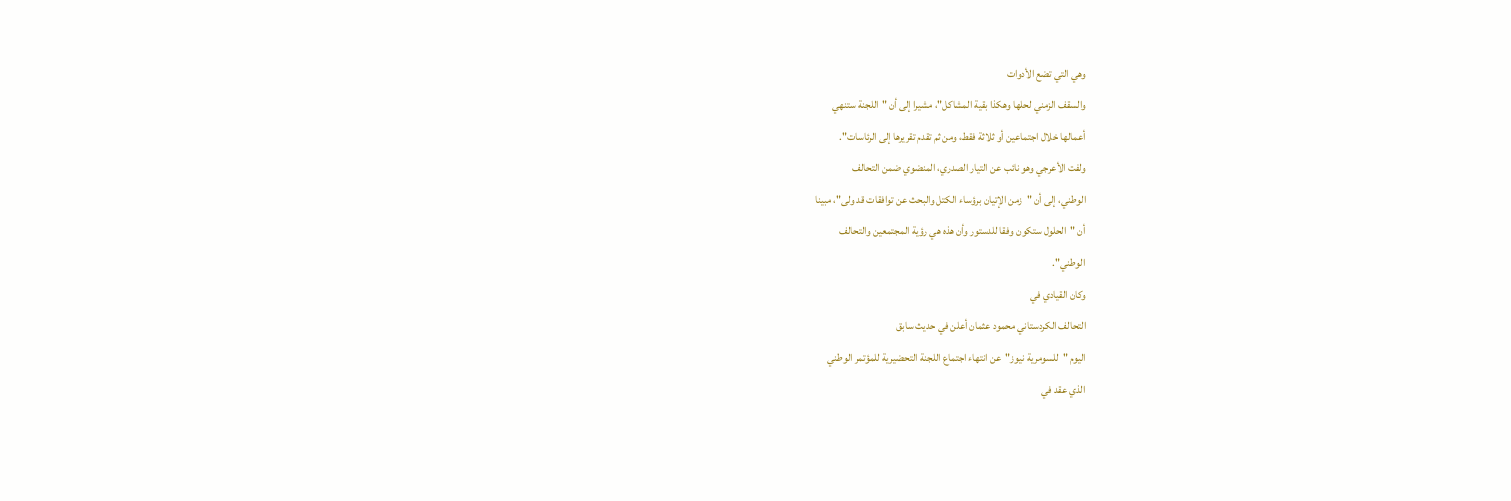وهي التي تضع الأدوات
والسقف الزمني لحلها وهكذا بقية المشاكل"، مشيرا إلى أن "اللجنة ستنهي
أعمالها خلال اجتماعين أو ثلاثة فقط، ومن ثم تقدم تقريرها إلى الرئاسات".
ولفت الأعرجي وهو نائب عن التيار الصدري، المنضوي ضمن التحالف
الوطني، إلى أن "زمن الإتيان برؤساء الكتل والبحث عن توافقات قد ولى"، مبينا
أن "الحلول ستكون وفقا للدستور وأن هذه هي رؤية المجتمعين والتحالف
الوطني".
وكان القيادي في
التحالف الكردستاني محمود عثمان أعلن في حديث سابق
اليوم "للسومرية نيوز"عن انتهاء اجتماع اللجنة التحضيرية للمؤتمر الوطني
الذي عقد في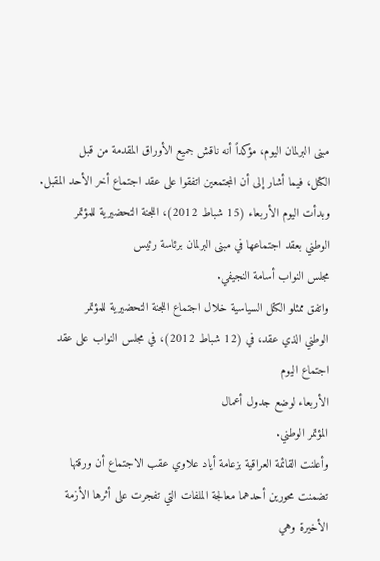مبنى البرلمان اليوم، مؤكداً أنه ناقش جميع الأوراق المقدمة من قبل
الكتل، فيما أشار إلى أن المجتمعين اتفقوا على عقد اجتماع أخر الأحد المقبل.
وبدأت اليوم الأربعاء (15 شباط 2012)، اللجنة التحضيرية للمؤتمر
الوطني بعقد اجتماعها في مبنى البرلمان برئاسة رئيس
مجلس النواب أسامة النجيفي.
واتفق ممثلو الكتل السياسية خلال اجتماع اللجنة التحضيرية للمؤتمر
الوطني الذي عقد، في (12 شباط 2012)، في مجلس النواب على عقد اجتماع اليوم
الأربعاء لوضع جدول أعمال
المؤتمر الوطني.
وأعلنت القائمة العراقية بزعامة أياد علاوي عقب الاجتماع أن ورقتها
تضمنت محورين أحدهما معالجة الملفات التي تفجرت على أثرها الأزمة الأخيرة وهي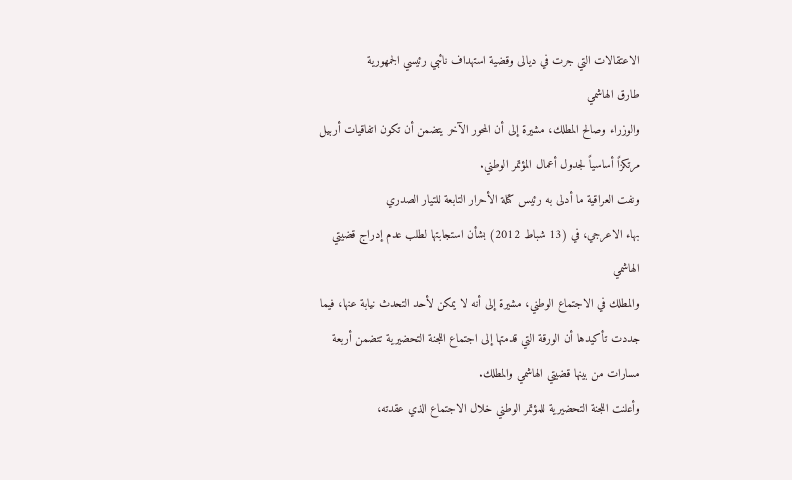الاعتقالات التي جرت في ديالى وقضية استهداف نائبي رئيسي الجمهورية
طارق الهاشمي
والوزراء وصالح المطلك، مشيرة إلى أن المحور الآخر يتضمن أن تكون اتفاقيات أربيل
مرتكزاً أساسياً لجدول أعمال المؤتمر الوطني.
ونفت العراقية ما أدلى به رئيس كتلة الأحرار التابعة للتيار الصدري
بهاء الاعرجي، في (13 شباط 2012) بشأن استجابتها لطلب عدم إدراج قضيتي
الهاشمي
والمطلك في الاجتماع الوطني، مشيرة إلى أنه لا يمكن لأحد التحدث نيابة عنها، فيما
جددت تأكيدها أن الورقة التي قدمتها إلى اجتماع اللجنة التحضيرية تتضمن أربعة
مسارات من بينها قضيتي الهاشمي والمطلك.
وأعلنت اللجنة التحضيرية للمؤتمر الوطني خلال الاجتماع الذي عقدته،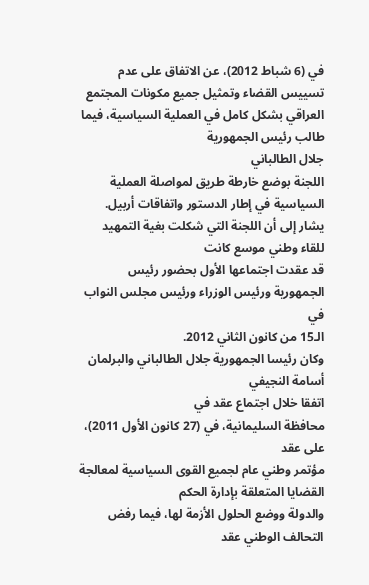في (6 شباط 2012)، عن الاتفاق على عدم تسييس القضاء وتمثيل جميع مكونات المجتمع
العراقي بشكل كامل في العملية السياسية، فيما طالب رئيس الجمهورية
جلال الطالباني
اللجنة بوضع خارطة طريق لمواصلة العملية السياسية في إطار الدستور واتفاقات أربيل.
يشار إلى أن اللجنة التي شكلت بغية التمهيد للقاء وطني موسع كانت
قد عقدت اجتماعها الأول بحضور رئيس الجمهورية ورئيس الوزراء ورئيس مجلس النواب في
الـ15 من كانون الثاني 2012.
وكان رئيسا الجمهورية جلال الطالباني والبرلمان أسامة النجيفي
اتفقا خلال اجتماع عقد في
محافظة السليمانية، في (27 كانون الأول 2011)، على عقد
مؤتمر وطني عام لجميع القوى السياسية لمعالجة القضايا المتعلقة بإدارة الحكم
والدولة ووضع الحلول الأزمة لها، فيما رفض التحالف الوطني عقد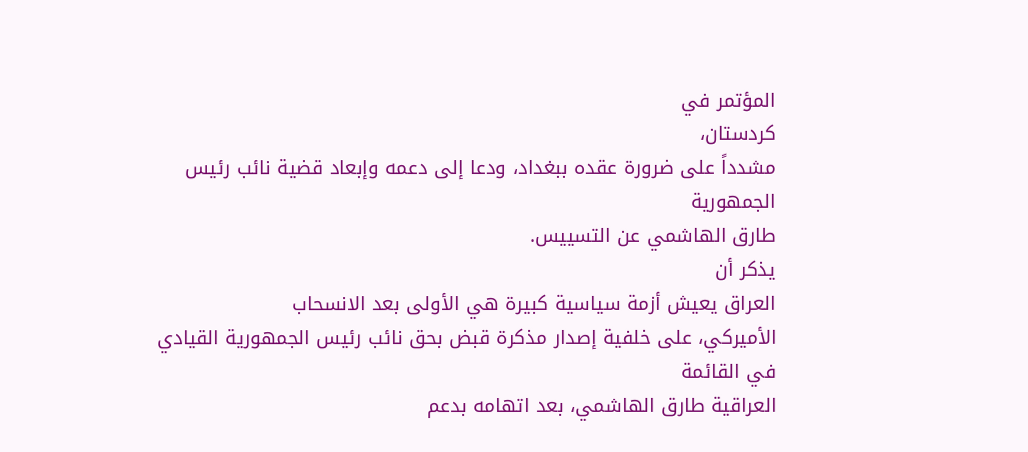المؤتمر في
كردستان،
مشدداً على ضرورة عقده ببغداد، ودعا إلى دعمه وإبعاد قضية نائب رئيس الجمهورية
طارق الهاشمي عن التسييس.
يذكر أن
العراق يعيش أزمة سياسية كبيرة هي الأولى بعد الانسحاب
الأميركي، على خلفية إصدار مذكرة قبض بحق نائب رئيس الجمهورية القيادي في القائمة
العراقية طارق الهاشمي، بعد اتهامه بدعم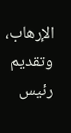الإرهاب، وتقديم
رئيس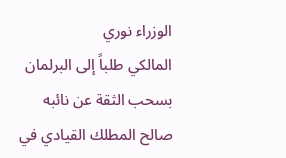الوزراء نوري
المالكي طلباً إلى البرلمان بسحب الثقة عن نائبه
صالح المطلك القيادي في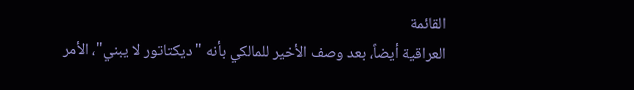القائمة
العراقية أيضاً، بعد وصف الأخير للمالكي بأنه "ديكتاتور لا يبني"، الأمر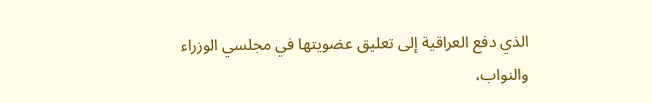الذي دفع العراقية إلى تعليق عضويتها في مجلسي الوزراء والنواب،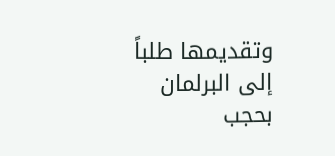وتقديمها طلباً
إلى البرلمان بحجب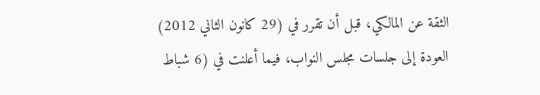الثقة عن المالكي، قبل أن تقرر في (29 كانون الثاني 2012)
العودة إلى جلسات مجلس النواب، فيما أعلنت في (6 شباط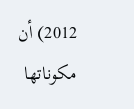2012) أن مكوناتها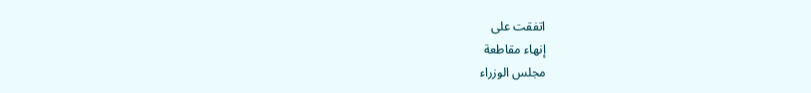اتفقت على
إنهاء مقاطعة
مجلس الوزراء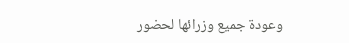وعودة جميع وزرائها لحضور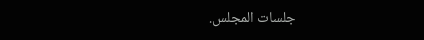جلسات المجلس.